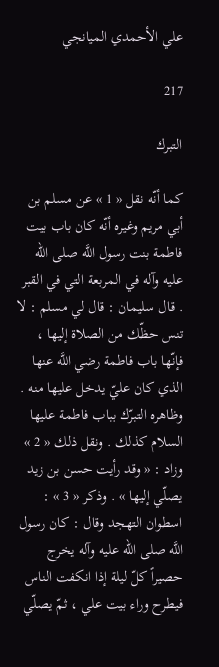علي الأحمدي الميانجي

217

التبرك

كما أنّه نقل « 1 » عن مسلم بن أبي مريم وغيره أنّه كان باب بيت فاطمة بنت رسول اللَّه صلى الله عليه وآله في المربعة التي في القبر . قال سليمان : قال لي مسلم : لا تنس حظّك من الصلاة إليها ، فإنّها باب فاطمة رضي اللَّه عنها الذي كان عليّ يدخل عليها منه . وظاهره التبرّك بباب فاطمة عليها السلام كذلك . ونقل ذلك « 2 » وزاد : « وقد رأيت حسن بن زيد يصلّي إليها » . وذكر « 3 » : اسطوان التهجد وقال : كان رسول اللَّه صلى الله عليه وآله يخرج حصيراً كلّ ليلة إذا انكفت الناس فيطرح وراء بيت علي ، ثمّ يصلّي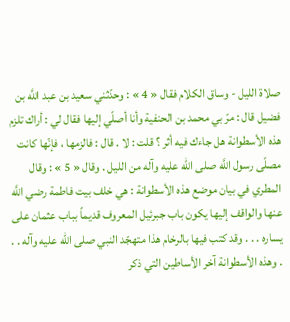صلاة الليل - وساق الكلام فقال « 4 » : وحدّثني سعيد بن عبد اللَّه بن فضيل قال : مرّ بي محمد بن الحنفية وأنا أصلّي إليها فقال لي : أراك تلزم هذه الأسطوانة هل جاءك فيه أثر ؟ قلت : لا . قال : فالزمها ، فإنّها كانت مصلّى رسول اللَّه صلى الله عليه وآله من الليل . وقال « 5 » : وقال المطري في بيان موضع هذه الأسطوانة : هي خلف بيت فاطمة رضي اللَّه عنها والواقف إليها يكون باب جبرئيل المعروف قديماً بباب عثمان على يساره . . . وقد كتب فيها بالرخام هذا متهجّد النبي صلى الله عليه وآله . . . وهذه الأسطوانة آخر الأساطين التي ذكر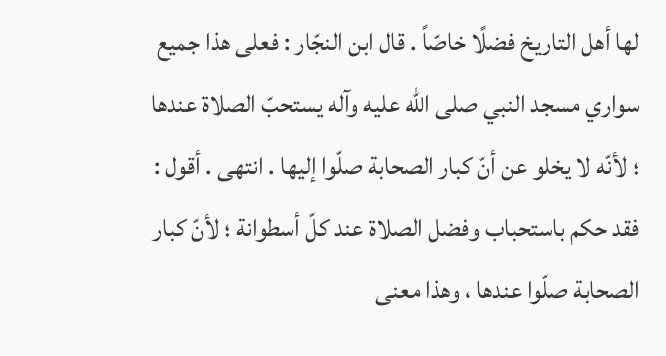لها أهل التاريخ فضلًا خاصّاً . قال ابن النجّار : فعلى هذا جميع سواري مسجد النبي صلى الله عليه وآله يستحبّ الصلاة عندها ؛ لأنّه لا يخلو عن أنّ كبار الصحابة صلّوا إليها . انتهى . أقول : فقد حكم باستحباب وفضل الصلاة عند كلّ أسطوانة ؛ لأنّ كبار الصحابة صلّوا عندها ، وهذا معنى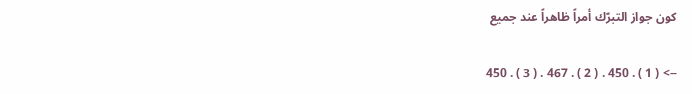كون جواز التبرّك أمراً ظاهراً عند جميع

--> ( 1 ) . 450 . ( 2 ) . 467 . ( 3 ) . 450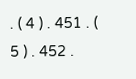. ( 4 ) . 451 . ( 5 ) . 452 .